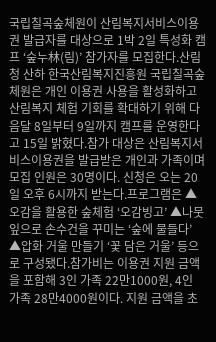국립칠곡숲체원이 산림복지서비스이용권 발급자를 대상으로 1박 2일 특성화 캠프 ‘숲누林(림)’ 참가자를 모집한다.산림청 산하 한국산림복지진흥원 국립칠곡숲체원은 개인 이용권 사용을 활성화하고 산림복지 체험 기회를 확대하기 위해 다음달 8일부터 9일까지 캠프를 운영한다고 15일 밝혔다.참가 대상은 산림복지서비스이용권을 발급받은 개인과 가족이며 모집 인원은 30명이다. 신청은 오는 20일 오후 6시까지 받는다.프로그램은 ▲오감을 활용한 숲체험 ‘오감빙고’ ▲나뭇잎으로 손수건을 꾸미는 ‘숲에 물들다’ ▲압화 거울 만들기 ‘꽃 담은 거울’ 등으로 구성됐다.참가비는 이용권 지원 금액을 포함해 3인 가족 22만1000원, 4인 가족 28만4000원이다. 지원 금액을 초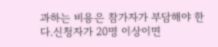과하는 비용은 참가자가 부담해야 한다.신청자가 20명 이상이면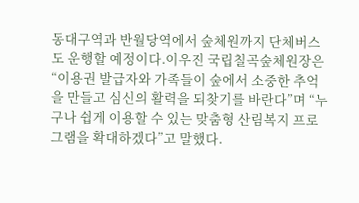동대구역과 반월당역에서 숲체원까지 단체버스도 운행할 예정이다.이우진 국립칠곡숲체원장은 “이용권 발급자와 가족들이 숲에서 소중한 추억을 만들고 심신의 활력을 되찾기를 바란다”며 “누구나 쉽게 이용할 수 있는 맞춤형 산림복지 프로그램을 확대하겠다”고 말했다.